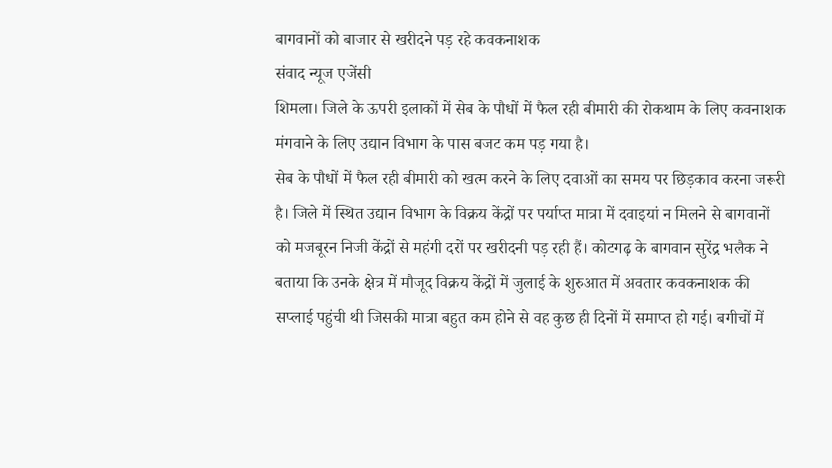बागवानों को बाजार से खरीदने पड़ रहे कवकनाशक
संवाद न्यूज एजेंसी
शिमला। जिले के ऊपरी इलाकों में सेब के पौधों में फैल रही बीमारी की रोकथाम के लिए कवनाशक मंगवाने के लिए उद्यान विभाग के पास बजट कम पड़ गया है।
सेब के पौधों में फैल रही बीमारी को खत्म करने के लिए दवाओं का समय पर छिड़काव करना जरूरी है। जिले में स्थित उद्यान विभाग के विक्रय केंद्रों पर पर्याप्त मात्रा में दवाइयां न मिलने से बागवानों को मजबूरन निजी केंद्रों से महंगी दरों पर खरीदनी पड़ रही हैं। कोटगढ़ के बागवान सुरेंद्र भलैक ने बताया कि उनके क्षेत्र में मौजूद विक्रय केंद्रों में जुलाई के शुरुआत में अवतार कवकनाशक की सप्लाई पहुंची थी जिसकी मात्रा बहुत कम होने से वह कुछ ही दिनों में समाप्त हो गई। बगीचों में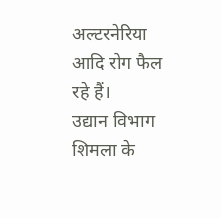अल्टरनेरिया आदि रोग फैल रहे हैं।
उद्यान विभाग शिमला के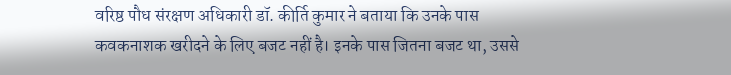वरिष्ठ पौध संरक्षण अधिकारी डॉ. कीर्ति कुमार ने बताया कि उनके पास कवकनाशक खरीदने के लिए बजट नहीं है। इनके पास जितना बजट था, उससे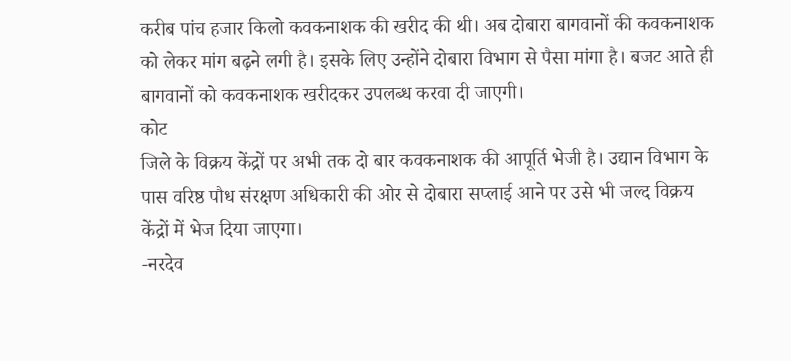करीब पांच हजार किलो कवकनाशक की खरीद की थी। अब दोबारा बागवानों की कवकनाशक को लेकर मांग बढ़ने लगी है। इसके लिए उन्होंने दोबारा विभाग से पैसा मांगा है। बजट आते ही बागवानों को कवकनाशक खरीदकर उपलब्ध करवा दी जाएगी।
कोट
जिले के विक्रय केंद्रों पर अभी तक दो बार कवकनाशक की आपूर्ति भेजी है। उद्यान विभाग के पास वरिष्ठ पौध संरक्षण अधिकारी की ओर से दोबारा सप्लाई आने पर उसे भी जल्द विक्रय केंद्रों में भेज दिया जाएगा।
-नरदेव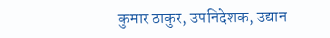कुमार ठाकुर, उपनिदेशक, उद्यान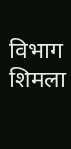विभाग शिमला